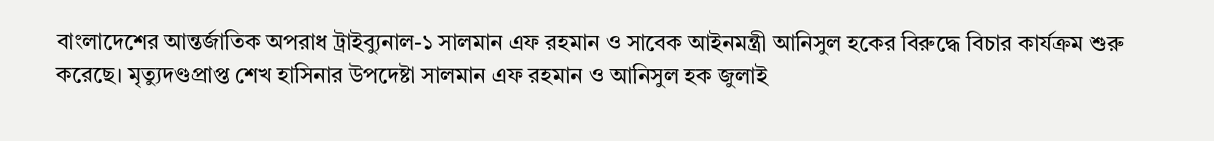বাংলাদেশের আন্তর্জাতিক অপরাধ ট্রাইব্যুনাল-১ সালমান এফ রহমান ও সাবেক আইনমন্ত্রী আনিসুল হকের বিরুদ্ধে বিচার কার্যক্রম শুরু করেছে। মৃত্যুদণ্ডপ্রাপ্ত শেখ হাসিনার উপদেষ্টা সালমান এফ রহমান ও আনিসুল হক জুলাই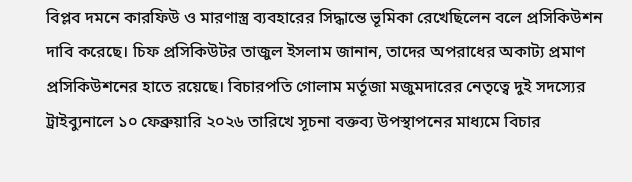বিপ্লব দমনে কারফিউ ও মারণাস্ত্র ব্যবহারের সিদ্ধান্তে ভূমিকা রেখেছিলেন বলে প্রসিকিউশন দাবি করেছে। চিফ প্রসিকিউটর তাজুল ইসলাম জানান, তাদের অপরাধের অকাট্য প্রমাণ প্রসিকিউশনের হাতে রয়েছে। বিচারপতি গোলাম মর্তূজা মজুমদারের নেতৃত্বে দুই সদস্যের ট্রাইব্যুনালে ১০ ফেব্রুয়ারি ২০২৬ তারিখে সূচনা বক্তব্য উপস্থাপনের মাধ্যমে বিচার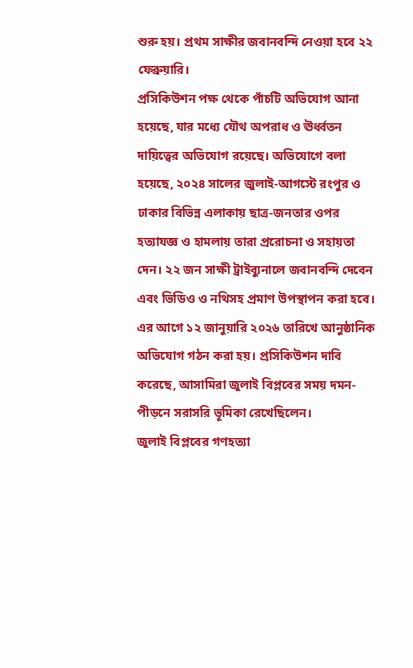শুরু হয়। প্রথম সাক্ষীর জবানবন্দি নেওয়া হবে ২২ ফেব্রুয়ারি।
প্রসিকিউশন পক্ষ থেকে পাঁচটি অভিযোগ আনা হয়েছে, যার মধ্যে যৌথ অপরাধ ও ঊর্ধ্বতন দায়িত্বের অভিযোগ রয়েছে। অভিযোগে বলা হয়েছে, ২০২৪ সালের জুলাই-আগস্টে রংপুর ও ঢাকার বিভিন্ন এলাকায় ছাত্র-জনতার ওপর হত্যাযজ্ঞ ও হামলায় তারা প্ররোচনা ও সহায়তা দেন। ২২ জন সাক্ষী ট্রাইব্যুনালে জবানবন্দি দেবেন এবং ভিডিও ও নথিসহ প্রমাণ উপস্থাপন করা হবে।
এর আগে ১২ জানুয়ারি ২০২৬ তারিখে আনুষ্ঠানিক অভিযোগ গঠন করা হয়। প্রসিকিউশন দাবি করেছে, আসামিরা জুলাই বিপ্লবের সময় দমন-পীড়নে সরাসরি ভূমিকা রেখেছিলেন।
জুলাই বিপ্লবের গণহত্যা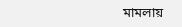মামলায়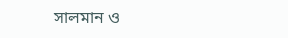সালমান ও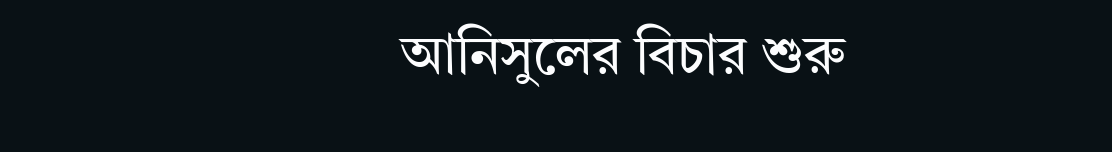আনিসুলের বিচার শুরু